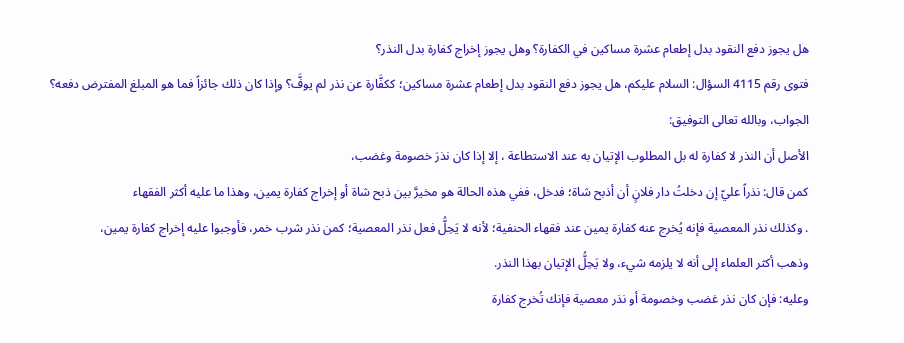هل يجوز دفع النقود بدل إطعام عشرة مساكين في الكفارة؟ وهل يجوز إخراج كفارة بدل النذر؟
فتوى رقم 4115 السؤال: السلام عليكم، هل يجوز دفع النقود بدل إطعام عشرة مساكين؛ ككفَّارة عن نذر لم يوفَّ؟ وإذا كان ذلك جائزاً فما هو المبلغ المفترض دفعه؟
الجواب، وبالله تعالى التوفيق:
الأصل أن النذر لا كفارة له بل المطلوب الإتيان به عند الاستطاعة ، إلا إذا كان نذرَ خصومة وغضب،
كمن قال: نذراً عليّ إن دخلتُ دار فلانٍ أن أذبح شاة؛ فدخل، ففي هذه الحالة هو مخيرَّ بين ذبح شاة أو إخراج كفارة يمين، وهذا ما عليه أكثر الفقهاء
. وكذلك نذر المعصية فإنه يُخرج عنه كفارة يمين عند فقهاء الحنفية؛ لأنه لا يَحِلُّ فعل نذر المعصية؛ كمن نذر شرب خمر، فأوجبوا عليه إخراج كفارة يمين،
وذهب أكثر العلماء إلى أنه لا يلزمه شيء، ولا يَحِلُّ الإتيان بهذا النذر.
وعليه: فإن كان نذر غضب وخصومة أو نذر معصية فإنك تُخرج كفارة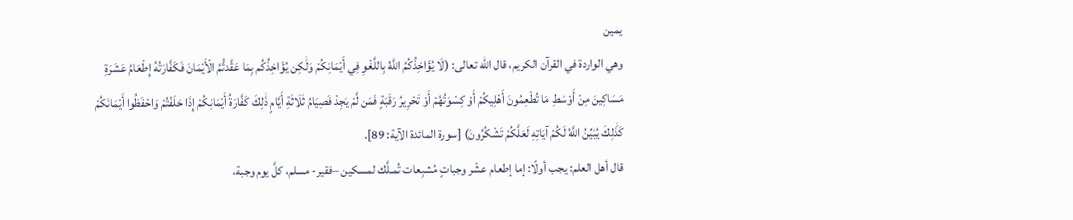يمين
وهي الواردة في القرآن الكريم، قال الله تعالى: (لَا يُؤَاخِذُكُمُ اللَّهُ بِاللَّغْوِ فِي أَيْمَانِكُمْ وَلَٰكِن يُؤَاخِذُكُم بِمَا عَقَّدتُّمُ الْأَيْمَانَ فَكَفَّارَتُهُ إِطْعَامُ عَشَرَةِ مَسَاكِينَ مِنْ أَوْسَطِ مَا تُطْعِمُونَ أَهْلِيكُمْ أَوْ كِسْوَتُهُمْ أَوْ تَحْرِيرُ رَقَبَةٍ فَمَن لَّمْ يَجِدْ فَصِيَامُ ثَلَاثَةِ أَيَّامٍ ذَٰلِكَ كَفَّارَةُ أَيْمَانِكُمْ إِذَا حَلَفْتُمْ وَاحْفَظُوا أَيْمَانَكُمْ كَذَٰلِكَ يُبَيِّنُ اللَّهُ لَكُمْ آيَاتِهِ لَعَلَّكُمْ تَشْكُرُونَ) [سورة المائدة الآية: 89].
قال أهل العلم: يجب أولًا: إما إطعام عشْر وجباتٍ مُشبِعات تُمـلَّك لمسكين –فقير- مسلم، كلَّ يوم وجبة،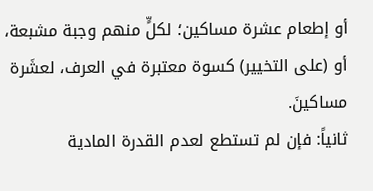أو إطعام عشرة مساكين؛ لكلٍّ منهم وجبة مشبعة، أو (على التخيير) كسوة معتبرة في العرف، لعشَرة مساكينَ.
ثانياً: فإن لم تستطع لعدم القدرة المادية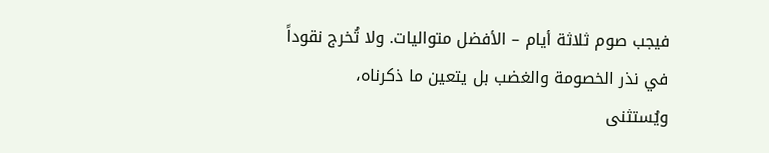فيجب صوم ثلاثة أيام – الأفضل متواليات. ولا تُخرج نقوداً في نذر الخصومة والغضب بل يتعين ما ذكرناه،
ويُستثنى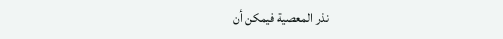نذر المعصية فيمكن أن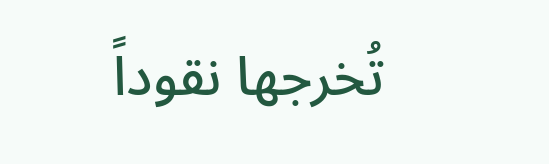تُخرجها نقوداً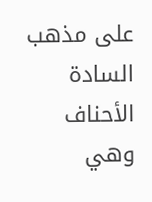على مذهب السادة الأحناف وهي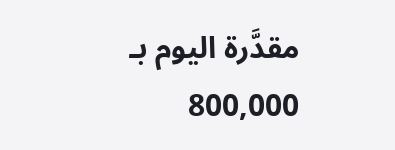مقدَّرة اليوم بـ 800,000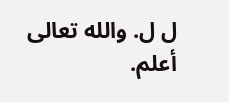ل ل. والله تعالى أعلم.